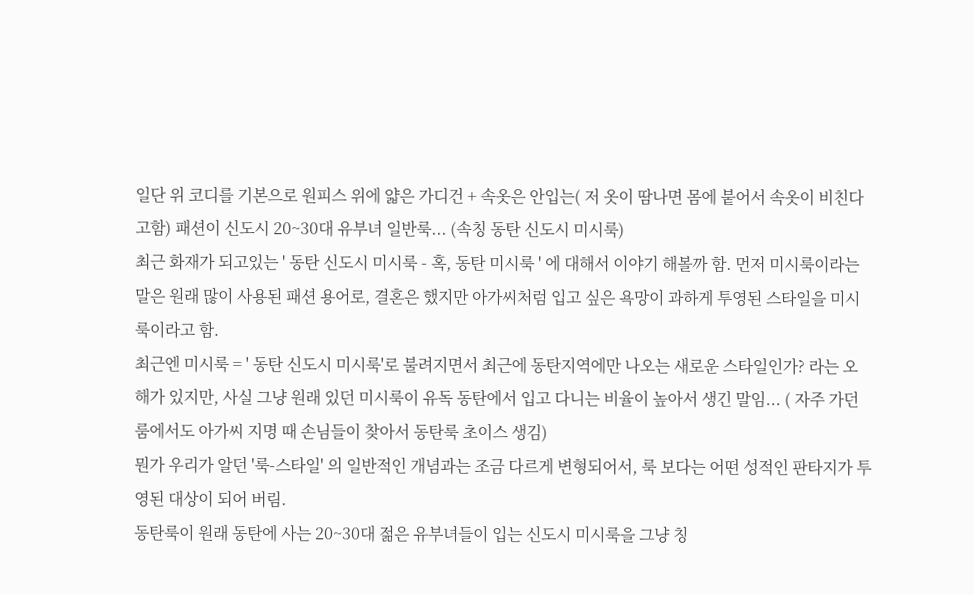일단 위 코디를 기본으로 원피스 위에 얇은 가디건 + 속옷은 안입는( 저 옷이 땀나면 몸에 붙어서 속옷이 비친다고함) 패션이 신도시 20~30대 유부녀 일반룩... (속칭 동탄 신도시 미시룩)
최근 화재가 되고있는 ' 동탄 신도시 미시룩 - 혹, 동탄 미시룩 ' 에 대해서 이야기 해볼까 함. 먼저 미시룩이라는 말은 원래 많이 사용된 패션 용어로, 결혼은 했지만 아가씨처럼 입고 싶은 욕망이 과하게 투영된 스타일을 미시룩이라고 함.
최근엔 미시룩 = ' 동탄 신도시 미시룩'로 불려지면서 최근에 동탄지역에만 나오는 새로운 스타일인가? 라는 오해가 있지만, 사실 그냥 원래 있던 미시룩이 유독 동탄에서 입고 다니는 비율이 높아서 생긴 말임... ( 자주 가던 룸에서도 아가씨 지명 때 손님들이 찾아서 동탄룩 초이스 생김)
뭔가 우리가 알던 '룩-스타일' 의 일반적인 개념과는 조금 다르게 변형되어서, 룩 보다는 어떤 성적인 판타지가 투영된 대상이 되어 버림.
동탄룩이 원래 동탄에 사는 20~30대 젊은 유부녀들이 입는 신도시 미시룩을 그냥 칭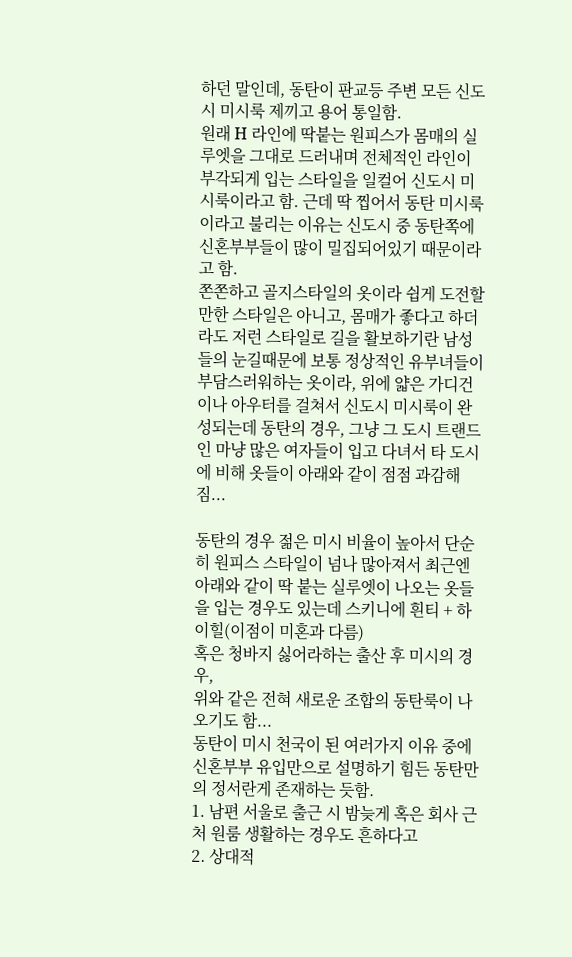하던 말인데, 동탄이 판교등 주변 모든 신도시 미시룩 제끼고 용어 통일함.
원래 H 라인에 딱붙는 원피스가 몸매의 실루엣을 그대로 드러내며 전체적인 라인이 부각되게 입는 스타일을 일컬어 신도시 미시룩이라고 함. 근데 딱 찝어서 동탄 미시룩이라고 불리는 이유는 신도시 중 동탄쪽에 신혼부부들이 많이 밀집되어있기 때문이라고 함.
쫀쫀하고 골지스타일의 옷이라 쉽게 도전할만한 스타일은 아니고, 몸매가 좋다고 하더라도 저런 스타일로 길을 활보하기란 남성들의 눈길때문에 보통 정상적인 유부녀들이 부담스러워하는 옷이라, 위에 얇은 가디건이나 아우터를 걸쳐서 신도시 미시룩이 완성되는데 동탄의 경우, 그냥 그 도시 트랜드인 마냥 많은 여자들이 입고 다녀서 타 도시에 비해 옷들이 아래와 같이 점점 과감해짐...

동탄의 경우 젊은 미시 비율이 높아서 단순히 원피스 스타일이 넘나 많아져서 최근엔 아래와 같이 딱 붙는 실루엣이 나오는 옷들을 입는 경우도 있는데 스키니에 흰티 + 하이힐(이점이 미혼과 다름)
혹은 청바지 싫어라하는 출산 후 미시의 경우,
위와 같은 전혀 새로운 조합의 동탄룩이 나오기도 함...
동탄이 미시 천국이 된 여러가지 이유 중에 신혼부부 유입만으로 설명하기 힘든 동탄만의 정서란게 존재하는 듯함.
1. 남편 서울로 출근 시 밤늦게 혹은 회사 근처 원룸 생활하는 경우도 흔하다고
2. 상대적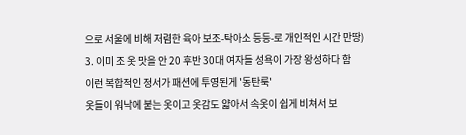으로 서울에 비해 저렴한 육아 보조-탁아소 등등-로 개인적인 시간 만땅)
3. 이미 조 옷 맛을 안 20 후반 30대 여자들 성욕이 가장 왕성하다 함
이런 복합적인 정서가 패션에 투영된게 '동탄룩'
옷들이 워낙에 붙는 옷이고 옷감도 얇아서 속옷이 쉽게 비쳐서 보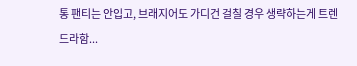통 팬티는 안입고, 브래지어도 가디건 걸칠 경우 생략하는게 트렌드라함...